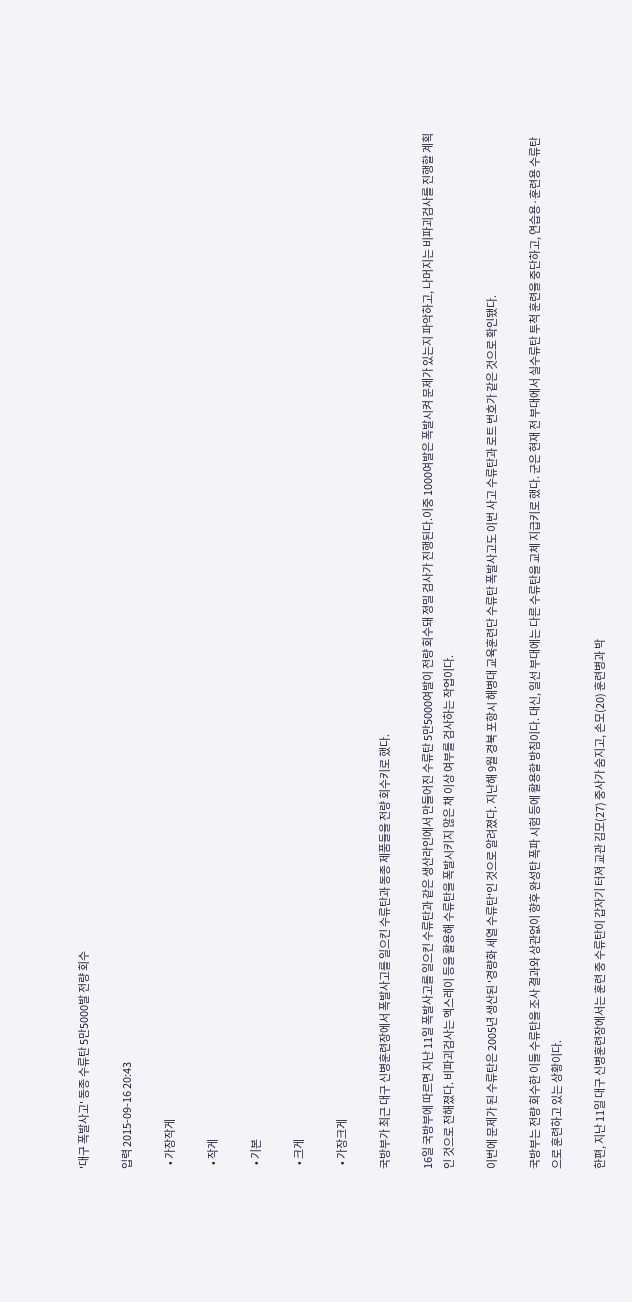'대구 폭발사고' 동종 수류탄 5만5000발 전량 회수

입력 2015-09-16 20:43

  • 가장작게

  • 작게

  • 기본

  • 크게

  • 가장크게

국방부가 최근 대구 신병훈련장에서 폭발사고를 일으킨 수류탄과 동종 제품들을 전량 회수키로 했다.

16일 국방부에 따르면 지난 11일 폭발사고를 일으킨 수류탄과 같은 생산라인에서 만들어진 수류탄 5만5000여발이 전량 회수돼 정밀 검사가 진행된다.이중 1000여발은 폭발시켜 문제가 있는지 파악하고, 나머지는 비파괴검사를 진행할 계획인 것으로 전해졌다. 비파괴검사는 엑스레이 등을 활용해 수류탄을 폭발시키지 않은 채 이상 여부를 검사하는 작업이다.

이번에 문제가 된 수류탄은 2005년 생산된 '경량화 세열 수류탄'인 것으로 알려졌다. 지난해 9월 경북 포항시 해병대 교육훈련단 수류탄 폭발사고도 이번 사고 수류탄과 로트 번호가 같은 것으로 확인됐다.

국방부는 전량 회수한 이들 수류탄을 조사 결과와 상관없이 향후 완성탄 폭파 시험 등에 활용할 방침이다. 대신, 일선 부대에는 다른 수류탄을 교체 지급키로 했다. 군은 현재 전 부대에서 실수류탄 투척 훈련을 중단하고, 연습용·훈련용 수류탄으로 훈련하고 있는 상황이다.

한편, 지난 11일 대구 신병훈련장에서는 훈련 중 수류탄이 갑자기 터져 교관 김모(27) 중사가 숨지고, 손모(20) 훈련병과 박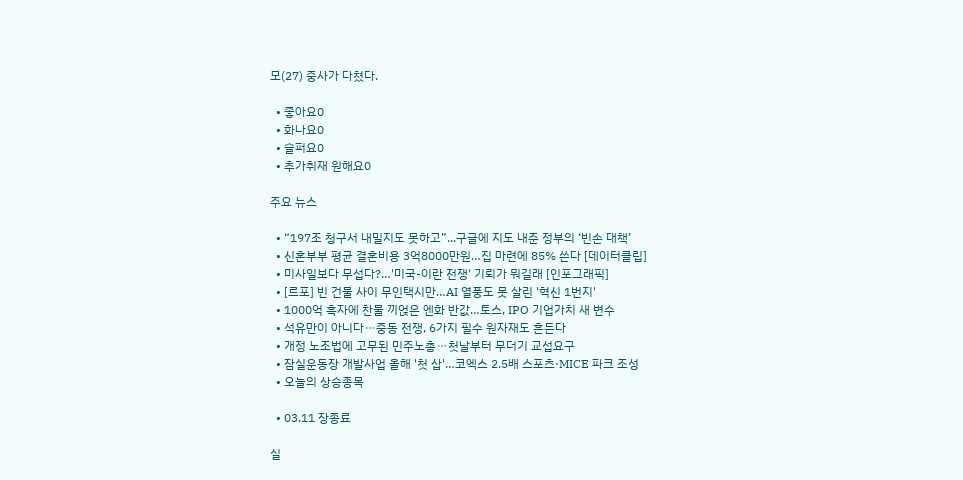모(27) 중사가 다쳤다.

  • 좋아요0
  • 화나요0
  • 슬퍼요0
  • 추가취재 원해요0

주요 뉴스

  • “197조 청구서 내밀지도 못하고”...구글에 지도 내준 정부의 ‘빈손 대책’
  • 신혼부부 평균 결혼비용 3억8000만원…집 마련에 85% 쓴다 [데이터클립]
  • 미사일보다 무섭다?…'미국-이란 전쟁' 기뢰가 뭐길래 [인포그래픽]
  • [르포] 빈 건물 사이 무인택시만…AI 열풍도 못 살린 '혁신 1번지'
  • 1000억 흑자에 찬물 끼얹은 엔화 반값…토스, IPO 기업가치 새 변수
  • 석유만이 아니다⋯중동 전쟁, 6가지 필수 원자재도 흔든다
  • 개정 노조법에 고무된 민주노총⋯첫날부터 무더기 교섭요구
  • 잠실운동장 개발사업 올해 '첫 삽'…코엑스 2.5배 스포츠·MICE 파크 조성
  • 오늘의 상승종목

  • 03.11 장종료

실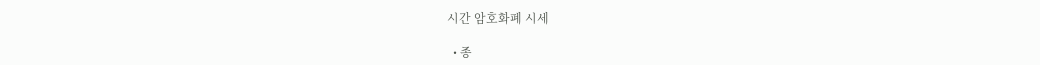시간 암호화폐 시세

  • 종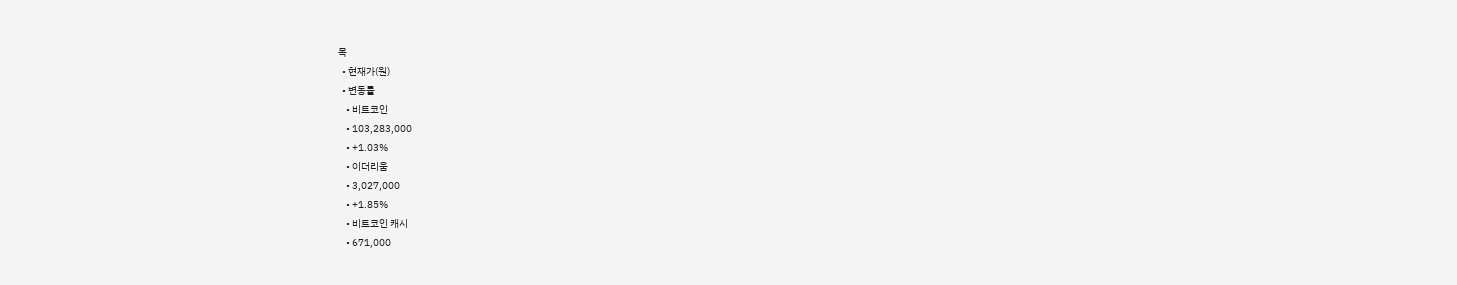목
  • 현재가(원)
  • 변동률
    • 비트코인
    • 103,283,000
    • +1.03%
    • 이더리움
    • 3,027,000
    • +1.85%
    • 비트코인 캐시
    • 671,000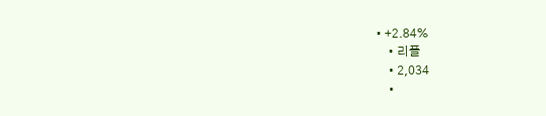• +2.84%
    • 리플
    • 2,034
    •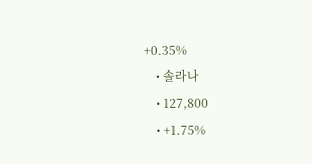+0.35%
    • 솔라나
    • 127,800
    • +1.75%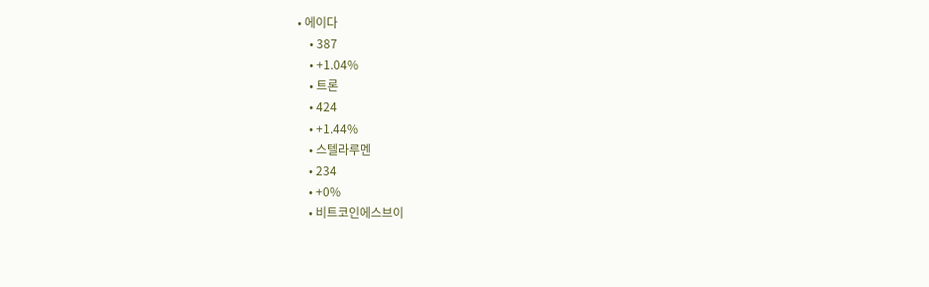• 에이다
    • 387
    • +1.04%
    • 트론
    • 424
    • +1.44%
    • 스텔라루멘
    • 234
    • +0%
    • 비트코인에스브이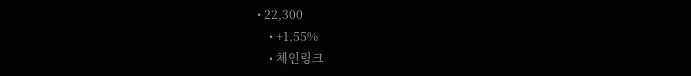• 22,300
    • +1.55%
    • 체인링크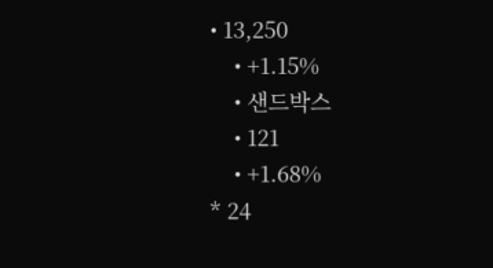• 13,250
    • +1.15%
    • 샌드박스
    • 121
    • +1.68%
* 24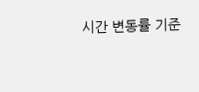시간 변동률 기준